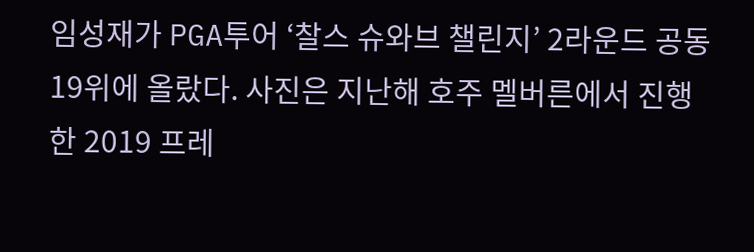임성재가 PGA투어 ‘찰스 슈와브 챌린지’ 2라운드 공동 19위에 올랐다. 사진은 지난해 호주 멜버른에서 진행한 2019 프레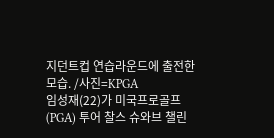지던트컵 연습라운드에 출전한 모습. /사진=KPGA
임성재(22)가 미국프로골프(PGA) 투어 찰스 슈와브 챌린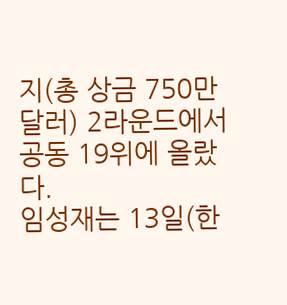지(총 상금 750만달러) 2라운드에서 공동 19위에 올랐다.
임성재는 13일(한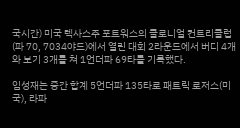국시간) 미국 텍사스주 포트워스의 콜로니얼 컨트리클럽(파 70, 7034야드)에서 열린 대회 2라운드에서 버디 4개와 보기 3개를 쳐 1언더파 69타를 기록했다.

임성재는 중간 합계 5언더파 135타로 패트릭 로저스(미국), 라파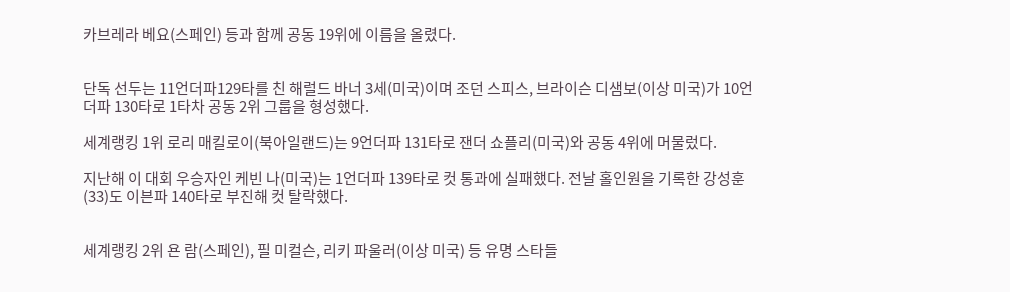카브레라 베요(스페인) 등과 함께 공동 19위에 이름을 올렸다.


단독 선두는 11언더파129타를 친 해럴드 바너 3세(미국)이며 조던 스피스, 브라이슨 디샘보(이상 미국)가 10언더파 130타로 1타차 공동 2위 그룹을 형성했다.

세계랭킹 1위 로리 매킬로이(북아일랜드)는 9언더파 131타로 잰더 쇼플리(미국)와 공동 4위에 머물렀다.

지난해 이 대회 우승자인 케빈 나(미국)는 1언더파 139타로 컷 통과에 실패했다. 전날 홀인원을 기록한 강성훈(33)도 이븐파 140타로 부진해 컷 탈락했다.


세계랭킹 2위 욘 람(스페인), 필 미컬슨, 리키 파울러(이상 미국) 등 유명 스타들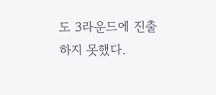도 3라운드에 진출하지 못했다.